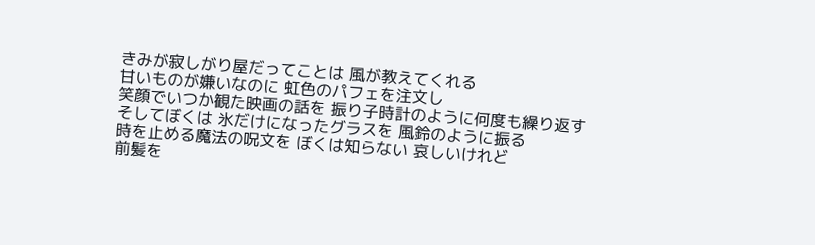きみが寂しがり屋だってことは 風が教えてくれる
甘いものが嫌いなのに 虹色のパフェを注文し
笑顔でいつか観た映画の話を 振り子時計のように何度も繰り返す
そしてぼくは 氷だけになったグラスを 風鈴のように振る
時を止める魔法の呪文を ぼくは知らない 哀しいけれど
前髪を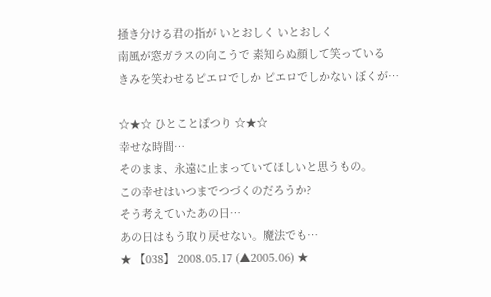掻き分ける君の指が いとおしく いとおしく
南風が窓ガラスの向こうで 素知らぬ顔して笑っている
きみを笑わせるピエロでしか ピエロでしかない ぼくが…

☆★☆ ひとことぽつり ☆★☆
幸せな時間…
そのまま、永遠に止まっていてほしいと思うもの。
この幸せはいつまでつづくのだろうか?
そう考えていたあの日…
あの日はもう取り戻せない。魔法でも…
★ 【038】 2008.05.17 (▲2005.06) ★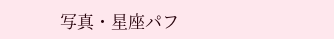写真・星座パフ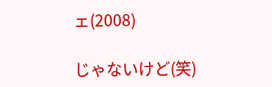ェ(2008)

じゃないけど(笑)